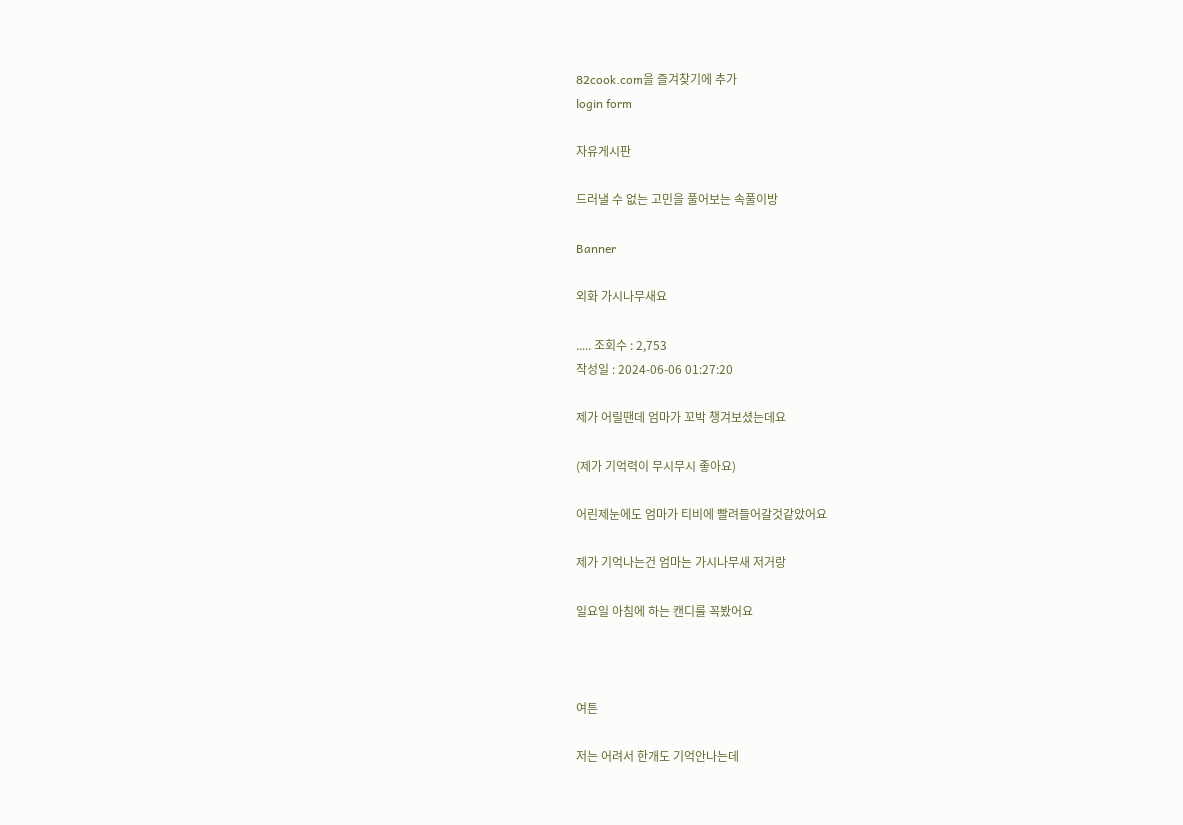82cook.com을 즐겨찾기에 추가
login form

자유게시판

드러낼 수 없는 고민을 풀어보는 속풀이방

Banner

외화 가시나무새요

..... 조회수 : 2,753
작성일 : 2024-06-06 01:27:20

제가 어릴땐데 엄마가 꼬박 챙겨보셨는데요

(제가 기억력이 무시무시 좋아요)

어린제눈에도 엄마가 티비에 빨려들어갈것같았어요

제가 기억나는건 엄마는 가시나무새 저거랑

일요일 아침에 하는 캔디를 꼭봤어요



여튼

저는 어려서 한개도 기억안나는데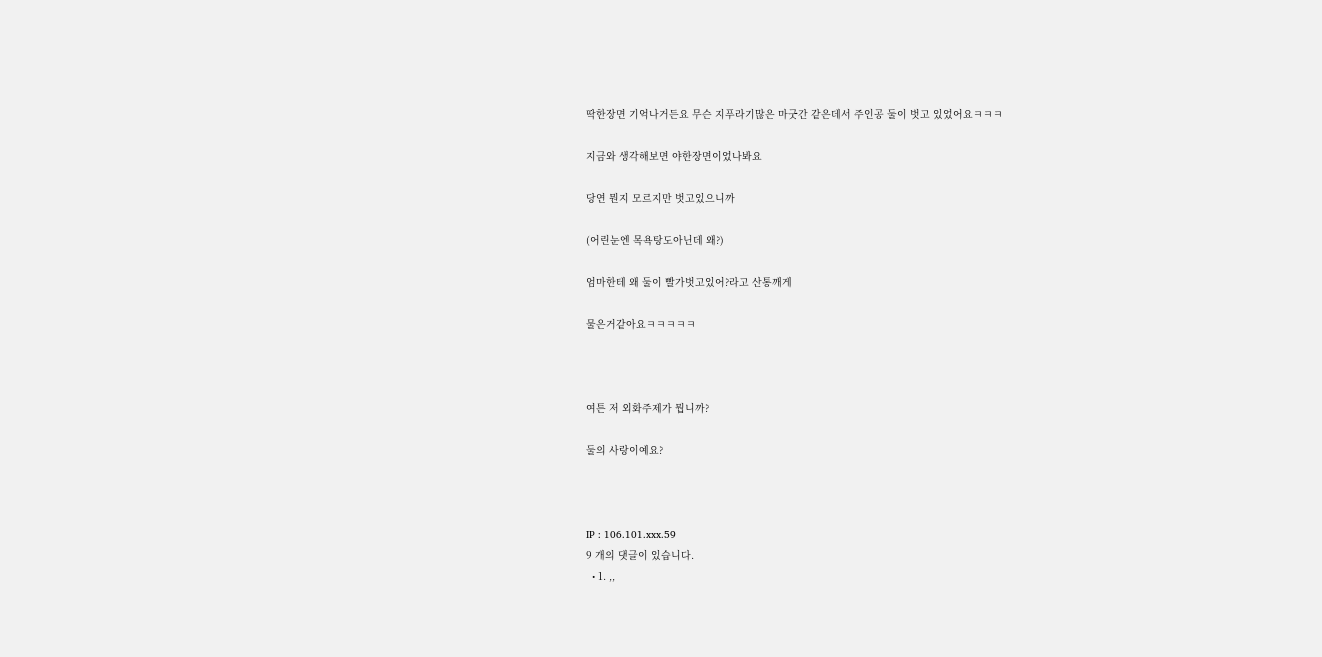딱한장면 기억나거든요 무슨 지푸라기많은 마굿간 같은데서 주인공 둘이 벗고 있었어요ㅋㅋㅋ

지금와 생각해보면 야한장면이었나봐요

당연 뭔지 모르지만 벗고있으니까

(어린눈엔 목욕탕도아닌데 왜?)

엄마한테 왜 둘이 빨가벗고있어?라고 산통깨게

물은거같아요ㅋㅋㅋㅋㅋ



여튼 저 외화주제가 뭡니까?

둘의 사랑이예요?



IP : 106.101.xxx.59
9 개의 댓글이 있습니다.
  • 1. ,,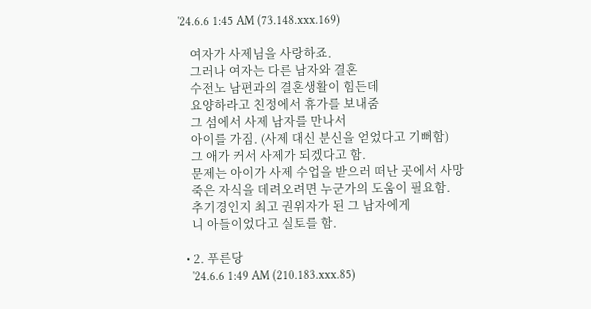'24.6.6 1:45 AM (73.148.xxx.169)

    여자가 사제님을 사랑하죠.
    그러나 여자는 다른 남자와 결혼
    수전노 남편과의 결혼생활이 힘든데
    요양하라고 친정에서 휴가를 보내줌
    그 섬에서 사제 남자를 만나서
    아이를 가짐. (사제 대신 분신을 얻었다고 기뻐함)
    그 애가 커서 사제가 되겠다고 함.
    문제는 아이가 사제 수업을 받으러 떠난 곳에서 사망
    죽은 자식을 데려오려면 누군가의 도움이 필요함.
    추기경인지 최고 권위자가 된 그 남자에게
    니 아들이었다고 실토를 함.

  • 2. 푸른당
    '24.6.6 1:49 AM (210.183.xxx.85)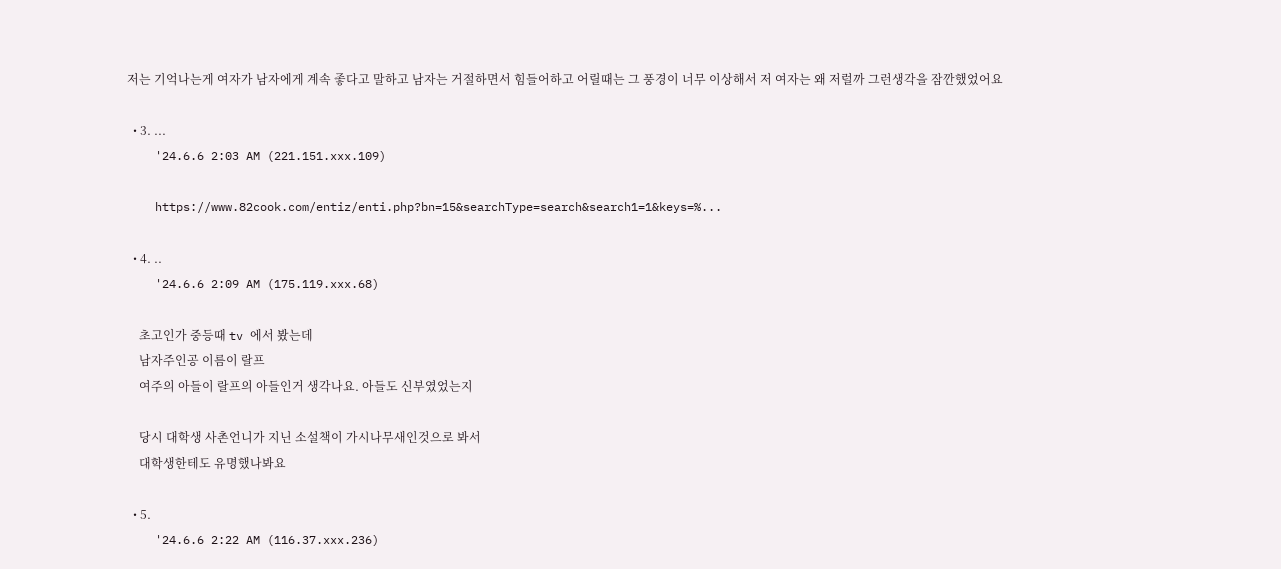저는 기억나는게 여자가 남자에게 계속 좋다고 말하고 남자는 거절하면서 힘들어하고 어릴때는 그 풍경이 너무 이상해서 저 여자는 왜 저럴까 그런생각을 잠깐했었어요

  • 3. ...
    '24.6.6 2:03 AM (221.151.xxx.109)

    https://www.82cook.com/entiz/enti.php?bn=15&searchType=search&search1=1&keys=%...

  • 4. ..
    '24.6.6 2:09 AM (175.119.xxx.68)

    초고인가 중등때 tv 에서 봤는데
    남자주인공 이름이 랄프
    여주의 아들이 랄프의 아들인거 생각나요. 아들도 신부였었는지

    당시 대학생 사촌언니가 지닌 소설책이 가시나무새인것으로 봐서
    대학생한테도 유명했나봐요

  • 5.
    '24.6.6 2:22 AM (116.37.xxx.236)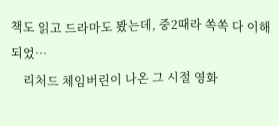책도 읽고 드라마도 봤는데, 중2때라 쏙쏙 다 이해되었…
    리처드 체임버린이 나온 그 시절 영화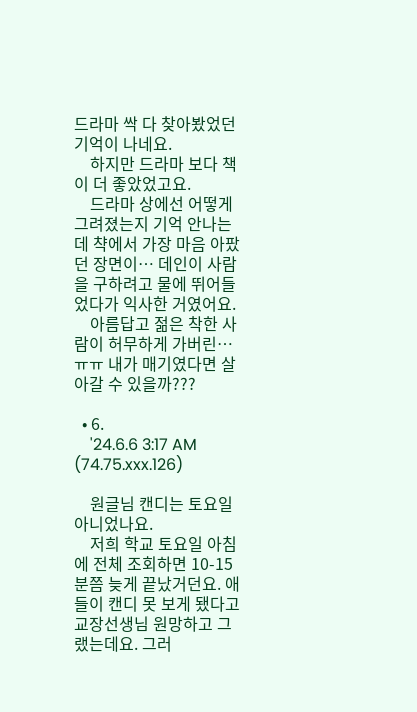드라마 싹 다 찾아봤었던 기억이 나네요.
    하지만 드라마 보다 책이 더 좋았었고요.
    드라마 상에선 어떻게 그려졌는지 기억 안나는데 챡에서 가장 마음 아팠던 장면이… 데인이 사람을 구하려고 물에 뛰어들었다가 익사한 거였어요.
    아름답고 젊은 착한 사람이 허무하게 가버린…ㅠㅠ 내가 매기였다면 살아갈 수 있을까???

  • 6.
    '24.6.6 3:17 AM (74.75.xxx.126)

    원글님 캔디는 토요일 아니었나요.
    저희 학교 토요일 아침에 전체 조회하면 10-15분쯤 늦게 끝났거던요. 애들이 캔디 못 보게 됐다고 교장선생님 원망하고 그랬는데요. 그러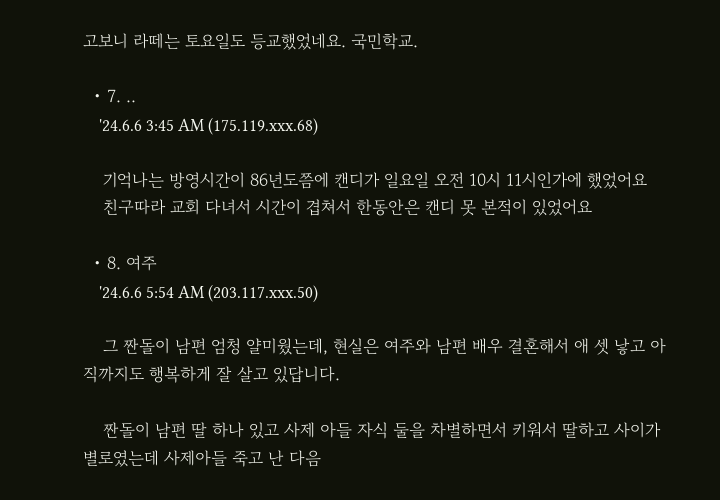고보니 라떼는 토요일도 등교했었네요. 국민학교.

  • 7. ..
    '24.6.6 3:45 AM (175.119.xxx.68)

    기억나는 방영시간이 86년도쯤에 캔디가 일요일 오전 10시 11시인가에 했었어요
    친구따라 교회 다녀서 시간이 겹쳐서 한동안은 캔디 못 본적이 있었어요

  • 8. 여주
    '24.6.6 5:54 AM (203.117.xxx.50)

    그 짠돌이 남편 엄청 얄미웠는데, 현실은 여주와 남편 배우 결혼해서 애 셋 낳고 아직까지도 행복하게 잘 살고 있답니다.

    짠돌이 남편 딸 하나 있고 사제 아들 자식 둘을 차별하면서 키워서 딸하고 사이가 별로였는데 사제아들 죽고 난 다음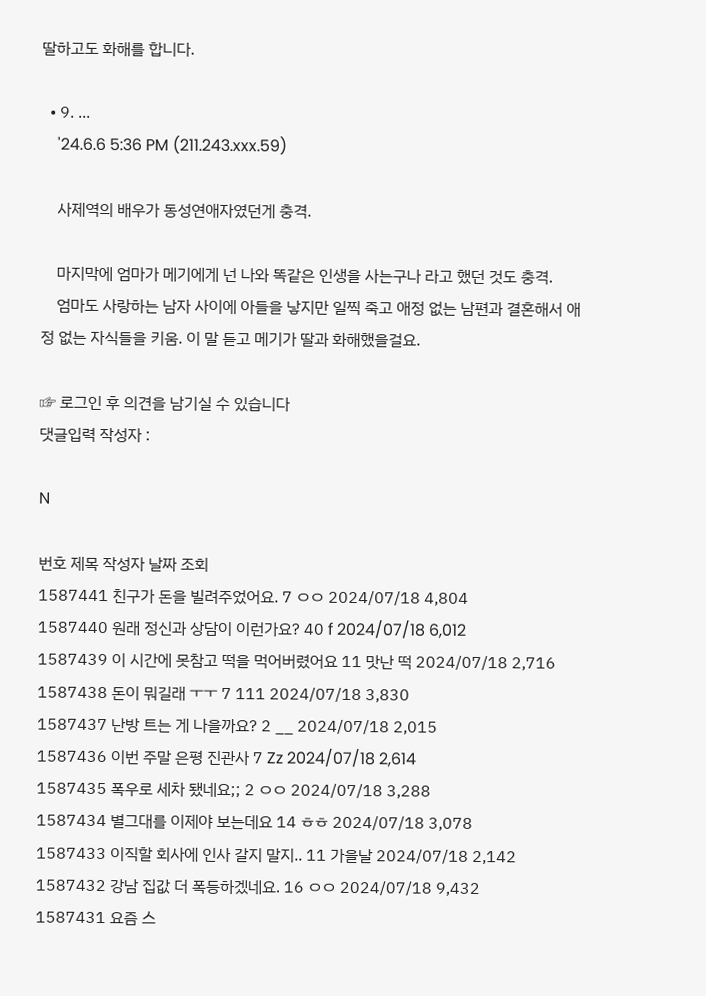딸하고도 화해를 합니다.

  • 9. ...
    '24.6.6 5:36 PM (211.243.xxx.59)

    사제역의 배우가 동성연애자였던게 충격.

    마지막에 엄마가 메기에게 넌 나와 똑같은 인생을 사는구나 라고 했던 것도 충격.
    엄마도 사랑하는 남자 사이에 아들을 낳지만 일찍 죽고 애정 없는 남편과 결혼해서 애정 없는 자식들을 키움. 이 말 듣고 메기가 딸과 화해했을걸요.

☞ 로그인 후 의견을 남기실 수 있습니다
댓글입력 작성자 :

N

번호 제목 작성자 날짜 조회
1587441 친구가 돈을 빌려주었어요. 7 ㅇㅇ 2024/07/18 4,804
1587440 원래 정신과 상담이 이런가요? 40 f 2024/07/18 6,012
1587439 이 시간에 못참고 떡을 먹어버렸어요 11 맛난 떡 2024/07/18 2,716
1587438 돈이 뭐길래 ㅜㅜ 7 111 2024/07/18 3,830
1587437 난방 트는 게 나을까요? 2 __ 2024/07/18 2,015
1587436 이번 주말 은평 진관사 7 Zz 2024/07/18 2,614
1587435 폭우로 세차 됐네요;; 2 ㅇㅇ 2024/07/18 3,288
1587434 별그대를 이제야 보는데요 14 ㅎㅎ 2024/07/18 3,078
1587433 이직할 회사에 인사 갈지 말지.. 11 가을날 2024/07/18 2,142
1587432 강남 집값 더 폭등하겠네요. 16 ㅇㅇ 2024/07/18 9,432
1587431 요즘 스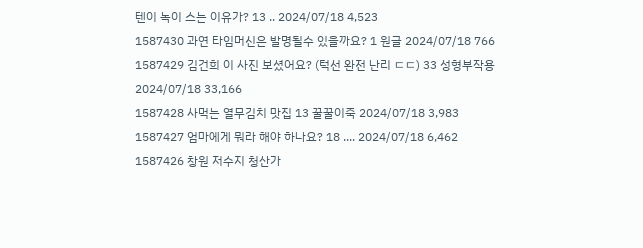텐이 녹이 스는 이유가? 13 .. 2024/07/18 4,523
1587430 과연 타임머신은 발명될수 있을까요? 1 원글 2024/07/18 766
1587429 김건희 이 사진 보셨어요? (턱선 완전 난리 ㄷㄷ) 33 성형부작용 2024/07/18 33,166
1587428 사먹는 열무김치 맛집 13 꿀꿀이죽 2024/07/18 3,983
1587427 엄마에게 뭐라 해야 하나요? 18 .... 2024/07/18 6,462
1587426 창원 저수지 청산가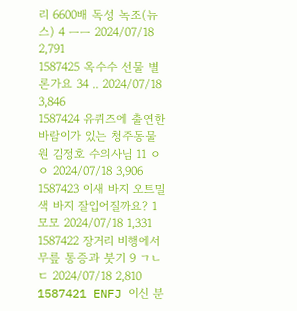리 6600배 독성 녹조(뉴스) 4 ㅡㅡ 2024/07/18 2,791
1587425 옥수수 선물 별론가요 34 .. 2024/07/18 3,846
1587424 유퀴즈에 출연한 바람이가 있는 청주동물원 김정호 수의사님 11 ㅇㅇ 2024/07/18 3,906
1587423 이새 바지 오트밀색 바지 잘입어질까요? 1 모모 2024/07/18 1,331
1587422 장거리 비행에서 무릎 통증과 붓기 9 ㄱㄴㄷ 2024/07/18 2,810
1587421 ENFJ 이신 분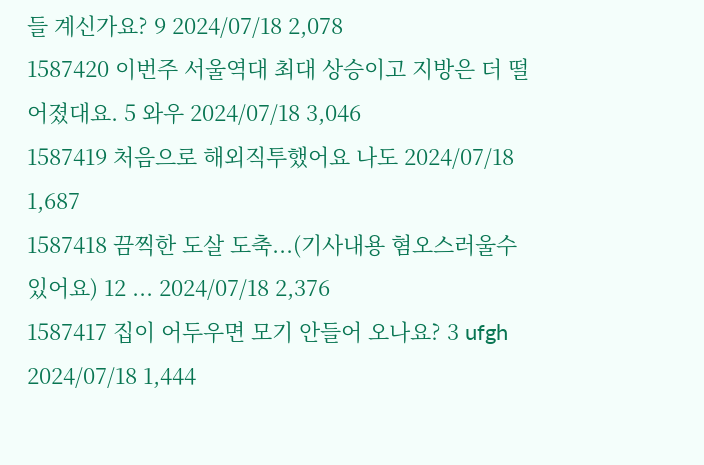들 계신가요? 9 2024/07/18 2,078
1587420 이번주 서울역대 최대 상승이고 지방은 더 떨어졌대요. 5 와우 2024/07/18 3,046
1587419 처음으로 해외직투했어요 나도 2024/07/18 1,687
1587418 끔찍한 도살 도축...(기사내용 혐오스러울수 있어요) 12 ... 2024/07/18 2,376
1587417 집이 어두우면 모기 안들어 오나요? 3 ufgh 2024/07/18 1,444